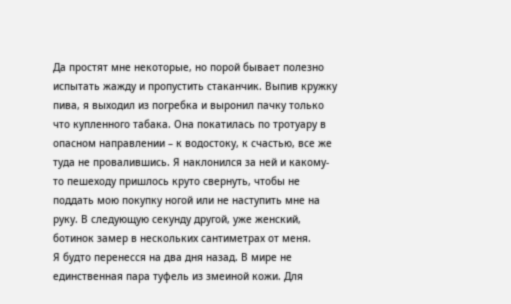Да простят мне некоторые, но порой бывает полезно испытать жажду и пропустить стаканчик. Выпив кружку пива, я выходил из погребка и выронил пачку только что купленного табака. Она покатилась по тротуару в опасном направлении – к водостоку, к счастью, все же туда не провалившись. Я наклонился за ней и какому-то пешеходу пришлось круто свернуть, чтобы не поддать мою покупку ногой или не наступить мне на руку. В следующую секунду другой, уже женский, ботинок замер в нескольких сантиметрах от меня.
Я будто перенесся на два дня назад. В мире не единственная пара туфель из змеиной кожи. Для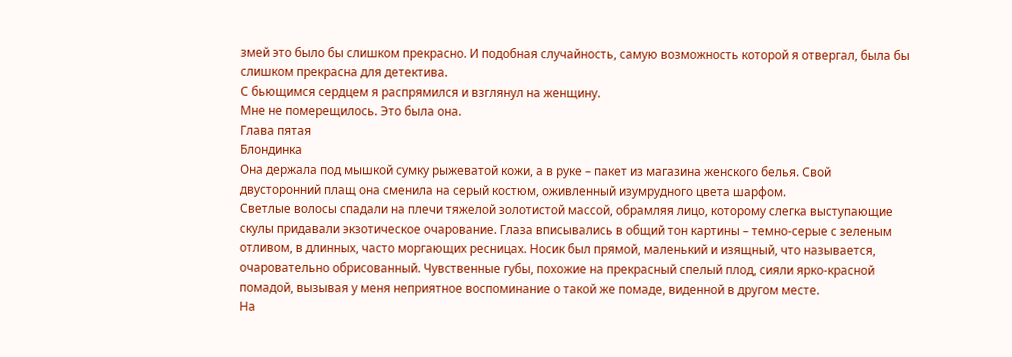змей это было бы слишком прекрасно. И подобная случайность, самую возможность которой я отвергал, была бы слишком прекрасна для детектива.
С бьющимся сердцем я распрямился и взглянул на женщину.
Мне не померещилось. Это была она.
Глава пятая
Блондинка
Она держала под мышкой сумку рыжеватой кожи, а в руке – пакет из магазина женского белья. Свой двусторонний плащ она сменила на серый костюм, оживленный изумрудного цвета шарфом.
Светлые волосы спадали на плечи тяжелой золотистой массой, обрамляя лицо, которому слегка выступающие скулы придавали экзотическое очарование. Глаза вписывались в общий тон картины – темно-серые с зеленым отливом, в длинных, часто моргающих ресницах. Носик был прямой, маленький и изящный, что называется, очаровательно обрисованный. Чувственные губы, похожие на прекрасный спелый плод, сияли ярко-красной помадой, вызывая у меня неприятное воспоминание о такой же помаде, виденной в другом месте.
На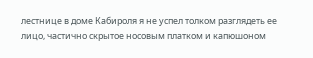лестнице в доме Кабироля я не успел толком разглядеть ее лицо, частично скрытое носовым платком и капюшоном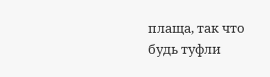плаща, так что будь туфли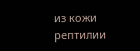из кожи рептилии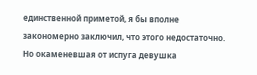единственной приметой, я бы вполне закономерно заключил, что этого недостаточно. Но окаменевшая от испуга девушка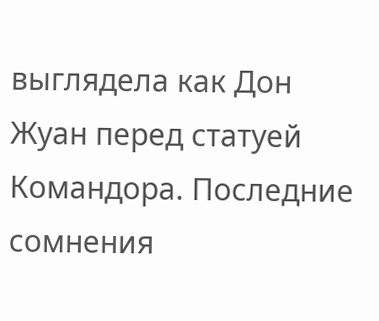выглядела как Дон Жуан перед статуей Командора. Последние сомнения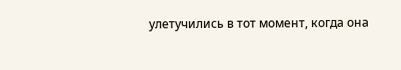улетучились в тот момент, когда она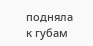подняла к губам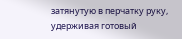затянутую в перчатку руку, удерживая готовый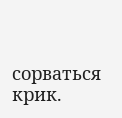сорваться крик.